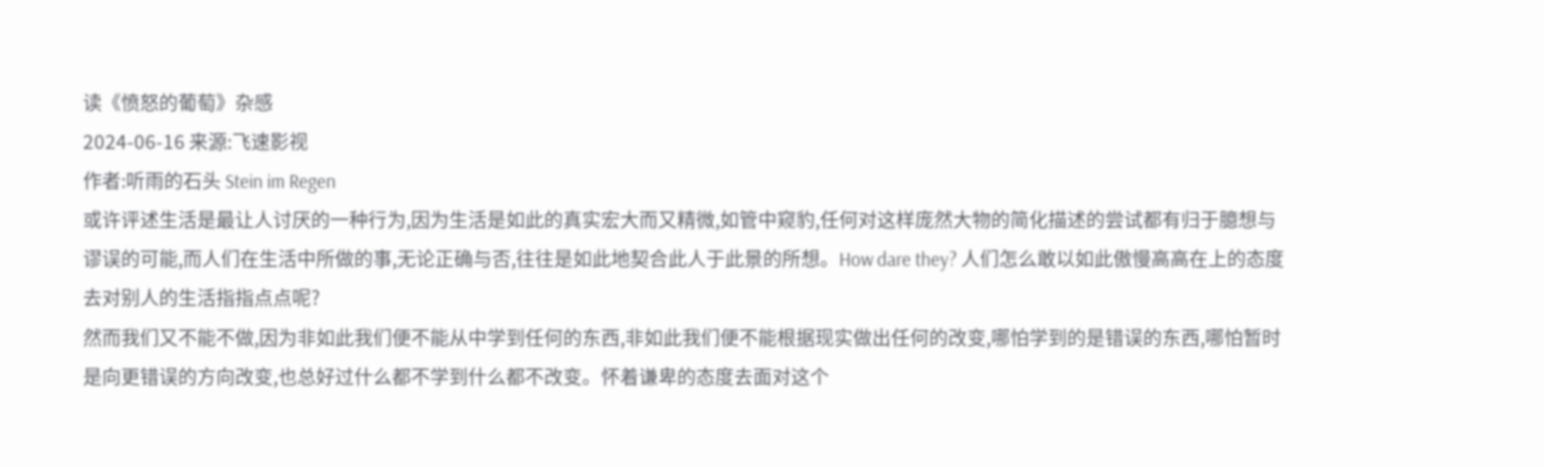读《愤怒的葡萄》杂感
2024-06-16 来源:飞速影视
作者:听雨的石头 Stein im Regen
或许评述生活是最让人讨厌的一种行为,因为生活是如此的真实宏大而又精微,如管中窥豹,任何对这样庞然大物的简化描述的尝试都有归于臆想与谬误的可能,而人们在生活中所做的事,无论正确与否,往往是如此地契合此人于此景的所想。How dare they? 人们怎么敢以如此傲慢高高在上的态度去对别人的生活指指点点呢?
然而我们又不能不做,因为非如此我们便不能从中学到任何的东西,非如此我们便不能根据现实做出任何的改变,哪怕学到的是错误的东西,哪怕暂时是向更错误的方向改变,也总好过什么都不学到什么都不改变。怀着谦卑的态度去面对这个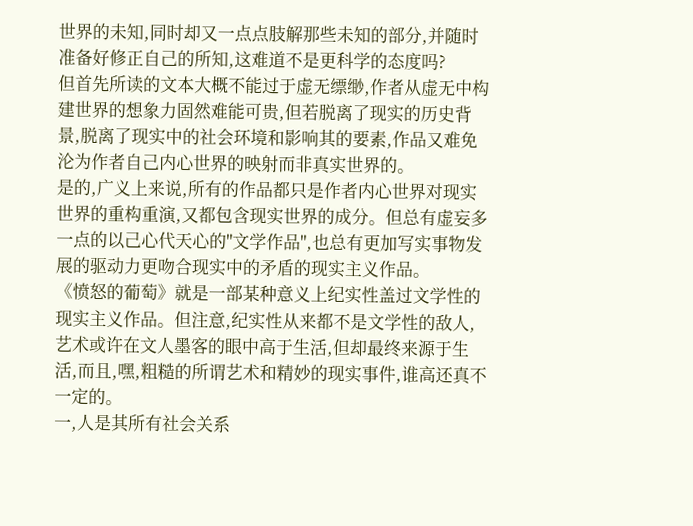世界的未知,同时却又一点点肢解那些未知的部分,并随时准备好修正自己的所知,这难道不是更科学的态度吗?
但首先所读的文本大概不能过于虚无缥缈,作者从虚无中构建世界的想象力固然难能可贵,但若脱离了现实的历史背景,脱离了现实中的社会环境和影响其的要素,作品又难免沦为作者自己内心世界的映射而非真实世界的。
是的,广义上来说,所有的作品都只是作者内心世界对现实世界的重构重演,又都包含现实世界的成分。但总有虚妄多一点的以己心代天心的"文学作品",也总有更加写实事物发展的驱动力更吻合现实中的矛盾的现实主义作品。
《愤怒的葡萄》就是一部某种意义上纪实性盖过文学性的现实主义作品。但注意,纪实性从来都不是文学性的敌人,艺术或许在文人墨客的眼中高于生活,但却最终来源于生活,而且,嘿,粗糙的所谓艺术和精妙的现实事件,谁高还真不一定的。
一,人是其所有社会关系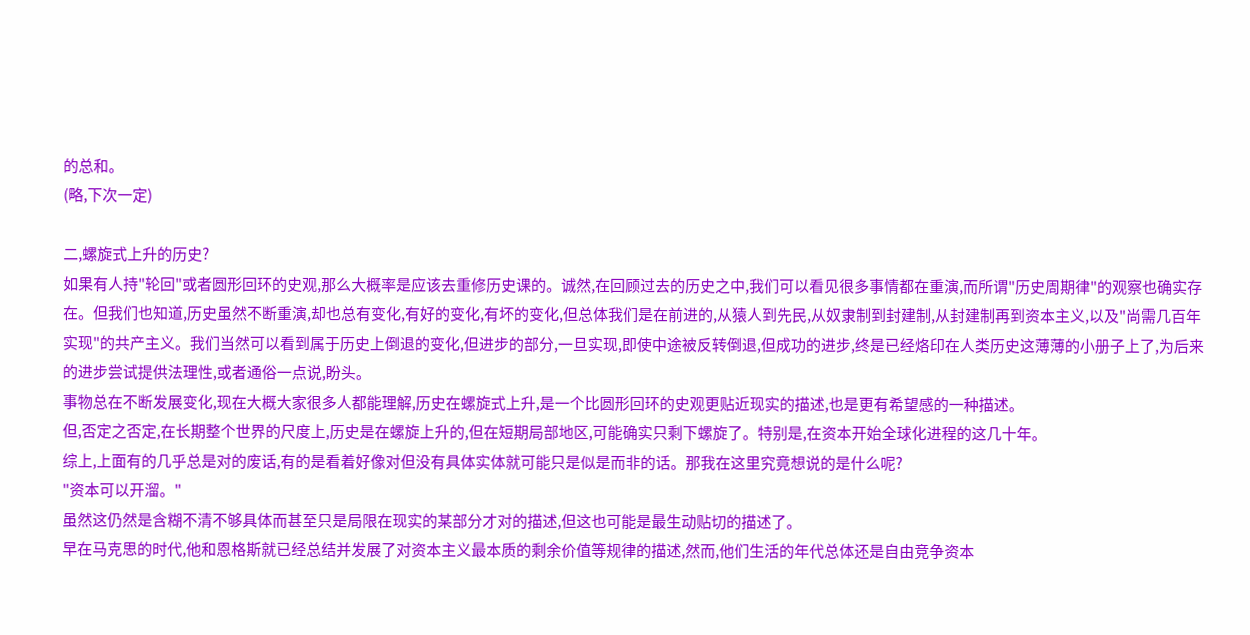的总和。
(略,下次一定)

二,螺旋式上升的历史?
如果有人持"轮回"或者圆形回环的史观,那么大概率是应该去重修历史课的。诚然,在回顾过去的历史之中,我们可以看见很多事情都在重演,而所谓"历史周期律"的观察也确实存在。但我们也知道,历史虽然不断重演,却也总有变化,有好的变化,有坏的变化,但总体我们是在前进的,从猿人到先民,从奴隶制到封建制,从封建制再到资本主义,以及"尚需几百年实现"的共产主义。我们当然可以看到属于历史上倒退的变化,但进步的部分,一旦实现,即使中途被反转倒退,但成功的进步,终是已经烙印在人类历史这薄薄的小册子上了,为后来的进步尝试提供法理性,或者通俗一点说,盼头。
事物总在不断发展变化,现在大概大家很多人都能理解,历史在螺旋式上升,是一个比圆形回环的史观更贴近现实的描述,也是更有希望感的一种描述。
但,否定之否定,在长期整个世界的尺度上,历史是在螺旋上升的,但在短期局部地区,可能确实只剩下螺旋了。特别是,在资本开始全球化进程的这几十年。
综上,上面有的几乎总是对的废话,有的是看着好像对但没有具体实体就可能只是似是而非的话。那我在这里究竟想说的是什么呢?
"资本可以开溜。"
虽然这仍然是含糊不清不够具体而甚至只是局限在现实的某部分才对的描述,但这也可能是最生动贴切的描述了。
早在马克思的时代,他和恩格斯就已经总结并发展了对资本主义最本质的剩余价值等规律的描述,然而,他们生活的年代总体还是自由竞争资本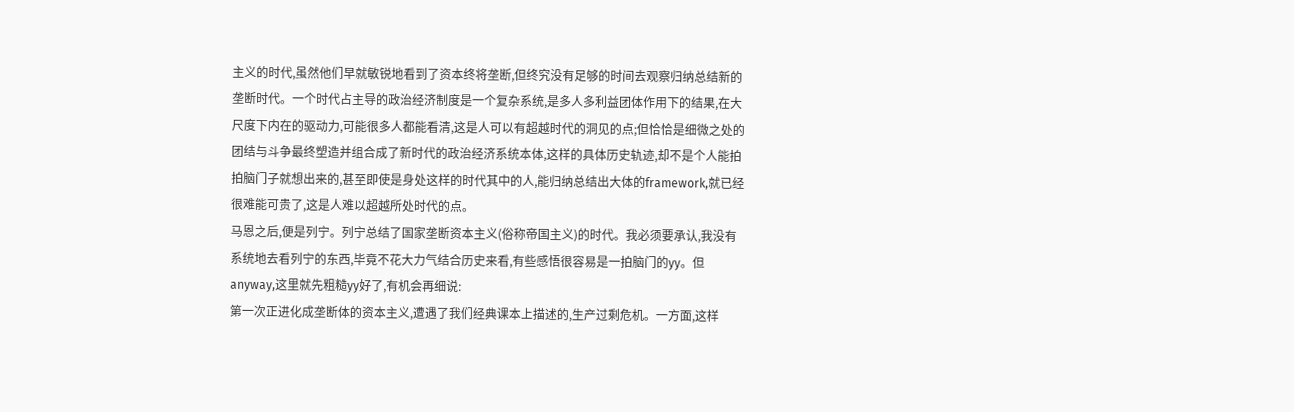主义的时代,虽然他们早就敏锐地看到了资本终将垄断,但终究没有足够的时间去观察归纳总结新的垄断时代。一个时代占主导的政治经济制度是一个复杂系统,是多人多利益团体作用下的结果,在大尺度下内在的驱动力,可能很多人都能看清,这是人可以有超越时代的洞见的点;但恰恰是细微之处的团结与斗争最终塑造并组合成了新时代的政治经济系统本体,这样的具体历史轨迹,却不是个人能拍拍脑门子就想出来的,甚至即使是身处这样的时代其中的人,能归纳总结出大体的framework,就已经很难能可贵了,这是人难以超越所处时代的点。
马恩之后,便是列宁。列宁总结了国家垄断资本主义(俗称帝国主义)的时代。我必须要承认,我没有系统地去看列宁的东西,毕竟不花大力气结合历史来看,有些感悟很容易是一拍脑门的yy。但anyway,这里就先粗糙yy好了,有机会再细说:
第一次正进化成垄断体的资本主义,遭遇了我们经典课本上描述的,生产过剩危机。一方面,这样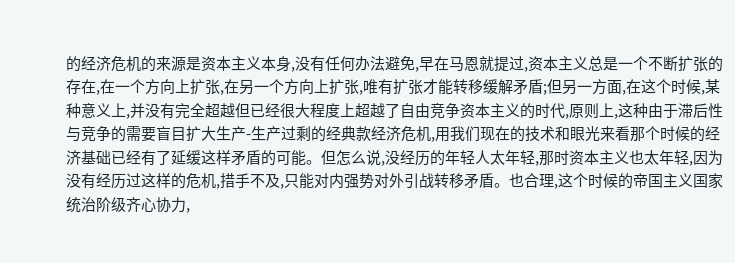的经济危机的来源是资本主义本身,没有任何办法避免,早在马恩就提过,资本主义总是一个不断扩张的存在,在一个方向上扩张,在另一个方向上扩张,唯有扩张才能转移缓解矛盾;但另一方面,在这个时候,某种意义上,并没有完全超越但已经很大程度上超越了自由竞争资本主义的时代,原则上,这种由于滞后性与竞争的需要盲目扩大生产-生产过剩的经典款经济危机,用我们现在的技术和眼光来看那个时候的经济基础已经有了延缓这样矛盾的可能。但怎么说,没经历的年轻人太年轻,那时资本主义也太年轻,因为没有经历过这样的危机,措手不及,只能对内强势对外引战转移矛盾。也合理,这个时候的帝国主义国家统治阶级齐心协力,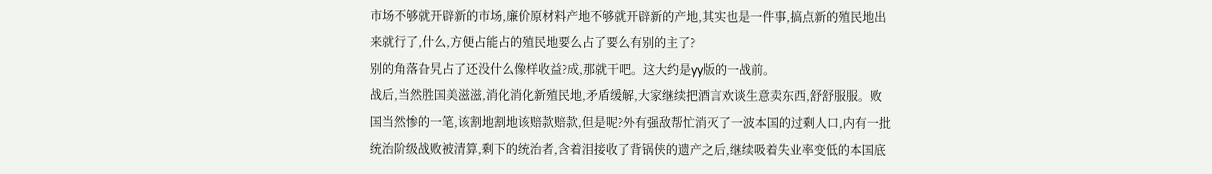市场不够就开辟新的市场,廉价原材料产地不够就开辟新的产地,其实也是一件事,搞点新的殖民地出来就行了,什么,方便占能占的殖民地要么占了要么有别的主了?
别的角落旮旯占了还没什么像样收益?成,那就干吧。这大约是yy版的一战前。
战后,当然胜国美滋滋,消化消化新殖民地,矛盾缓解,大家继续把酒言欢谈生意卖东西,舒舒服服。败国当然惨的一笔,该割地割地该赔款赔款,但是呢?外有强敌帮忙消灭了一波本国的过剩人口,内有一批统治阶级战败被清算,剩下的统治者,含着泪接收了背锅侠的遗产之后,继续吸着失业率变低的本国底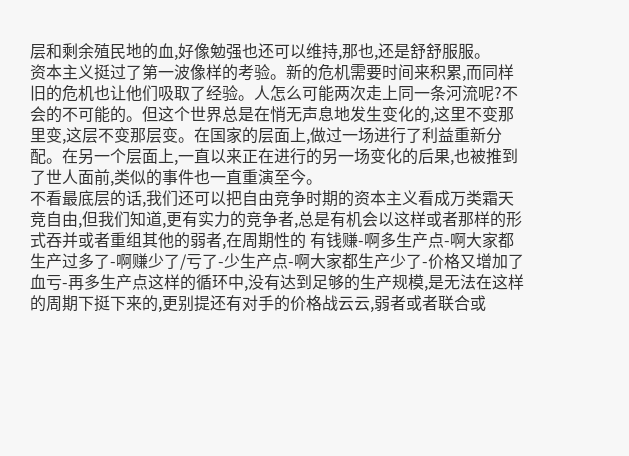层和剩余殖民地的血,好像勉强也还可以维持,那也,还是舒舒服服。
资本主义挺过了第一波像样的考验。新的危机需要时间来积累,而同样旧的危机也让他们吸取了经验。人怎么可能两次走上同一条河流呢?不会的不可能的。但这个世界总是在悄无声息地发生变化的,这里不变那里变,这层不变那层变。在国家的层面上,做过一场进行了利益重新分配。在另一个层面上,一直以来正在进行的另一场变化的后果,也被推到了世人面前,类似的事件也一直重演至今。
不看最底层的话,我们还可以把自由竞争时期的资本主义看成万类霜天竞自由,但我们知道,更有实力的竞争者,总是有机会以这样或者那样的形式吞并或者重组其他的弱者,在周期性的 有钱赚-啊多生产点-啊大家都生产过多了-啊赚少了/亏了-少生产点-啊大家都生产少了-价格又增加了血亏-再多生产点这样的循环中,没有达到足够的生产规模,是无法在这样的周期下挺下来的,更别提还有对手的价格战云云,弱者或者联合或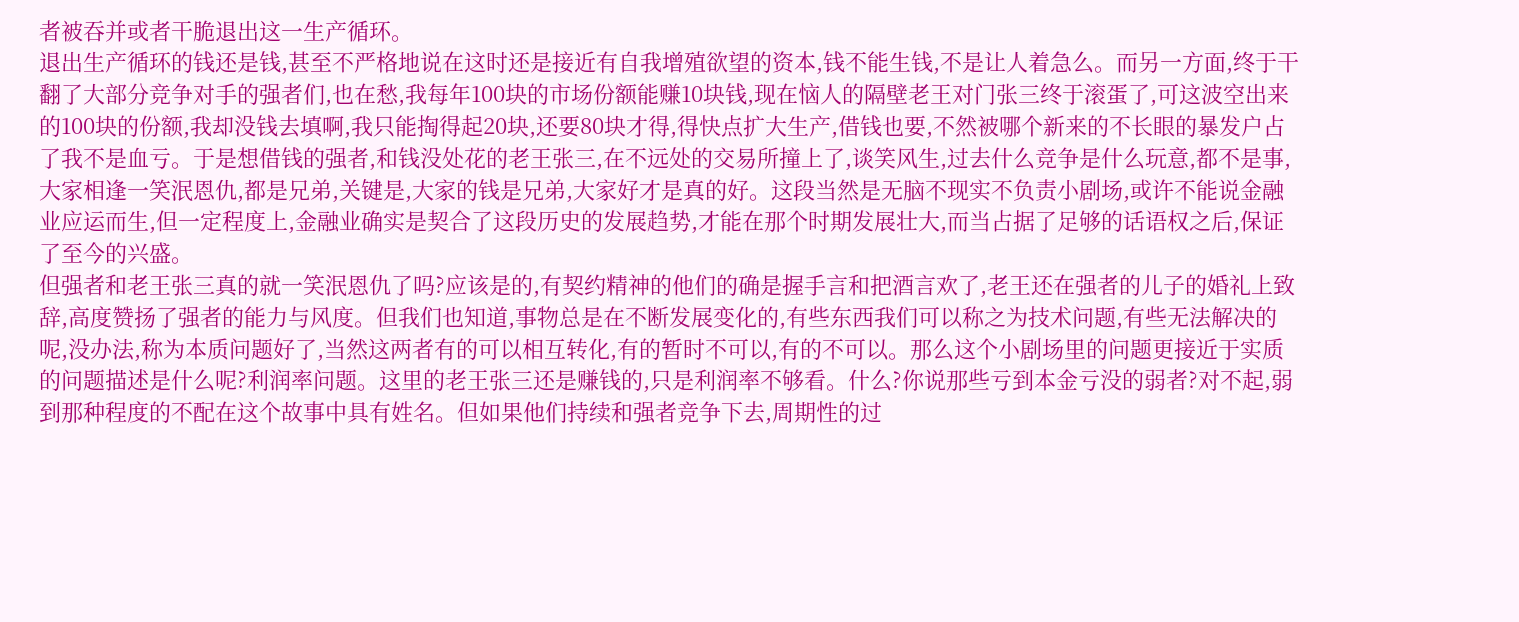者被吞并或者干脆退出这一生产循环。
退出生产循环的钱还是钱,甚至不严格地说在这时还是接近有自我增殖欲望的资本,钱不能生钱,不是让人着急么。而另一方面,终于干翻了大部分竞争对手的强者们,也在愁,我每年100块的市场份额能赚10块钱,现在恼人的隔壁老王对门张三终于滚蛋了,可这波空出来的100块的份额,我却没钱去填啊,我只能掏得起20块,还要80块才得,得快点扩大生产,借钱也要,不然被哪个新来的不长眼的暴发户占了我不是血亏。于是想借钱的强者,和钱没处花的老王张三,在不远处的交易所撞上了,谈笑风生,过去什么竞争是什么玩意,都不是事,大家相逢一笑泯恩仇,都是兄弟,关键是,大家的钱是兄弟,大家好才是真的好。这段当然是无脑不现实不负责小剧场,或许不能说金融业应运而生,但一定程度上,金融业确实是契合了这段历史的发展趋势,才能在那个时期发展壮大,而当占据了足够的话语权之后,保证了至今的兴盛。
但强者和老王张三真的就一笑泯恩仇了吗?应该是的,有契约精神的他们的确是握手言和把酒言欢了,老王还在强者的儿子的婚礼上致辞,高度赞扬了强者的能力与风度。但我们也知道,事物总是在不断发展变化的,有些东西我们可以称之为技术问题,有些无法解决的呢,没办法,称为本质问题好了,当然这两者有的可以相互转化,有的暂时不可以,有的不可以。那么这个小剧场里的问题更接近于实质的问题描述是什么呢?利润率问题。这里的老王张三还是赚钱的,只是利润率不够看。什么?你说那些亏到本金亏没的弱者?对不起,弱到那种程度的不配在这个故事中具有姓名。但如果他们持续和强者竞争下去,周期性的过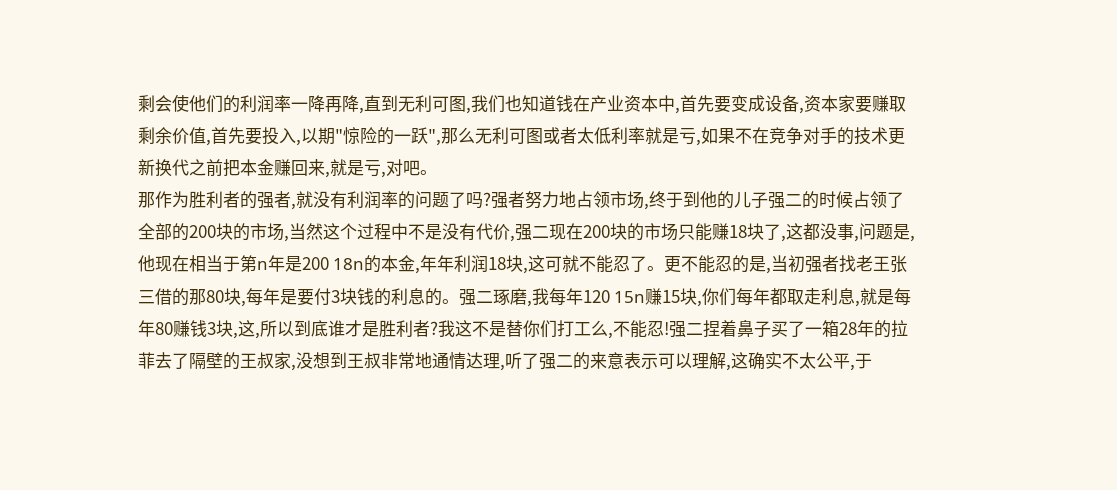剩会使他们的利润率一降再降,直到无利可图,我们也知道钱在产业资本中,首先要变成设备,资本家要赚取剩余价值,首先要投入,以期"惊险的一跃",那么无利可图或者太低利率就是亏,如果不在竞争对手的技术更新换代之前把本金赚回来,就是亏,对吧。
那作为胜利者的强者,就没有利润率的问题了吗?强者努力地占领市场,终于到他的儿子强二的时候占领了全部的200块的市场,当然这个过程中不是没有代价,强二现在200块的市场只能赚18块了,这都没事,问题是,他现在相当于第n年是200 18n的本金,年年利润18块,这可就不能忍了。更不能忍的是,当初强者找老王张三借的那80块,每年是要付3块钱的利息的。强二琢磨,我每年120 15n赚15块,你们每年都取走利息,就是每年80赚钱3块,这,所以到底谁才是胜利者?我这不是替你们打工么,不能忍!强二捏着鼻子买了一箱28年的拉菲去了隔壁的王叔家,没想到王叔非常地通情达理,听了强二的来意表示可以理解,这确实不太公平,于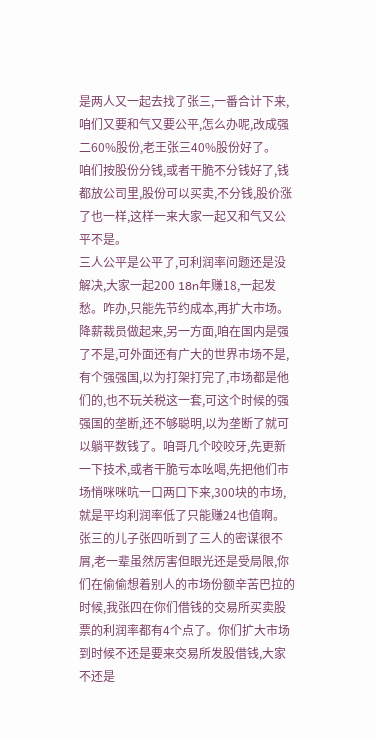是两人又一起去找了张三,一番合计下来,咱们又要和气又要公平,怎么办呢,改成强二60%股份,老王张三40%股份好了。
咱们按股份分钱,或者干脆不分钱好了,钱都放公司里,股份可以买卖,不分钱,股价涨了也一样,这样一来大家一起又和气又公平不是。
三人公平是公平了,可利润率问题还是没解决,大家一起200 18n年赚18,一起发愁。咋办,只能先节约成本,再扩大市场。降薪裁员做起来,另一方面,咱在国内是强了不是,可外面还有广大的世界市场不是,有个强强国,以为打架打完了,市场都是他们的,也不玩关税这一套,可这个时候的强强国的垄断,还不够聪明,以为垄断了就可以躺平数钱了。咱哥几个咬咬牙,先更新一下技术,或者干脆亏本吆喝,先把他们市场悄咪咪吭一口两口下来,300块的市场,就是平均利润率低了只能赚24也值啊。
张三的儿子张四听到了三人的密谋很不屑,老一辈虽然厉害但眼光还是受局限,你们在偷偷想着别人的市场份额辛苦巴拉的时候,我张四在你们借钱的交易所买卖股票的利润率都有4个点了。你们扩大市场到时候不还是要来交易所发股借钱,大家不还是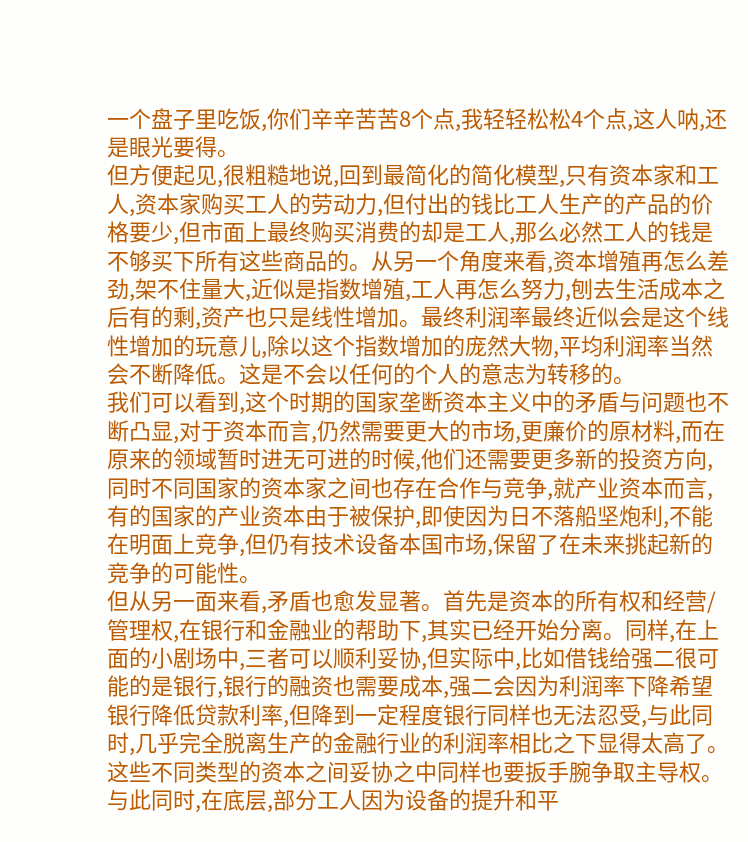一个盘子里吃饭,你们辛辛苦苦8个点,我轻轻松松4个点,这人呐,还是眼光要得。
但方便起见,很粗糙地说,回到最简化的简化模型,只有资本家和工人,资本家购买工人的劳动力,但付出的钱比工人生产的产品的价格要少,但市面上最终购买消费的却是工人,那么必然工人的钱是不够买下所有这些商品的。从另一个角度来看,资本增殖再怎么差劲,架不住量大,近似是指数增殖,工人再怎么努力,刨去生活成本之后有的剩,资产也只是线性增加。最终利润率最终近似会是这个线性增加的玩意儿,除以这个指数增加的庞然大物,平均利润率当然会不断降低。这是不会以任何的个人的意志为转移的。
我们可以看到,这个时期的国家垄断资本主义中的矛盾与问题也不断凸显,对于资本而言,仍然需要更大的市场,更廉价的原材料,而在原来的领域暂时进无可进的时候,他们还需要更多新的投资方向,同时不同国家的资本家之间也存在合作与竞争,就产业资本而言,有的国家的产业资本由于被保护,即使因为日不落船坚炮利,不能在明面上竞争,但仍有技术设备本国市场,保留了在未来挑起新的竞争的可能性。
但从另一面来看,矛盾也愈发显著。首先是资本的所有权和经营/管理权,在银行和金融业的帮助下,其实已经开始分离。同样,在上面的小剧场中,三者可以顺利妥协,但实际中,比如借钱给强二很可能的是银行,银行的融资也需要成本,强二会因为利润率下降希望银行降低贷款利率,但降到一定程度银行同样也无法忍受,与此同时,几乎完全脱离生产的金融行业的利润率相比之下显得太高了。这些不同类型的资本之间妥协之中同样也要扳手腕争取主导权。与此同时,在底层,部分工人因为设备的提升和平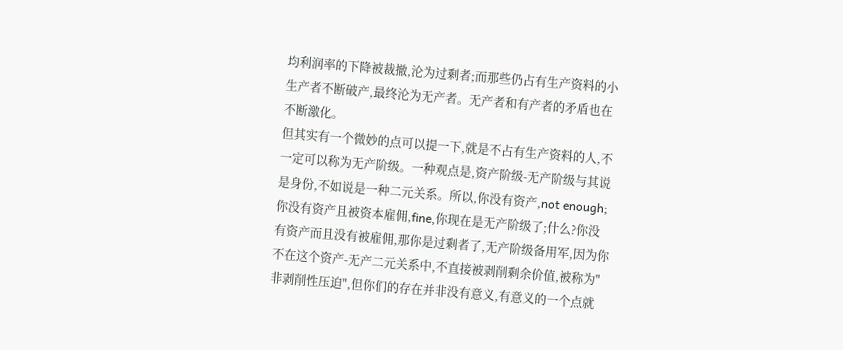均利润率的下降被裁撤,沦为过剩者;而那些仍占有生产资料的小生产者不断破产,最终沦为无产者。无产者和有产者的矛盾也在不断激化。
但其实有一个微妙的点可以提一下,就是不占有生产资料的人,不一定可以称为无产阶级。一种观点是,资产阶级-无产阶级与其说是身份,不如说是一种二元关系。所以,你没有资产,not enough;你没有资产且被资本雇佣,fine,你现在是无产阶级了;什么?你没有资产而且没有被雇佣,那你是过剩者了,无产阶级备用军,因为你不在这个资产-无产二元关系中,不直接被剥削剩余价值,被称为"非剥削性压迫",但你们的存在并非没有意义,有意义的一个点就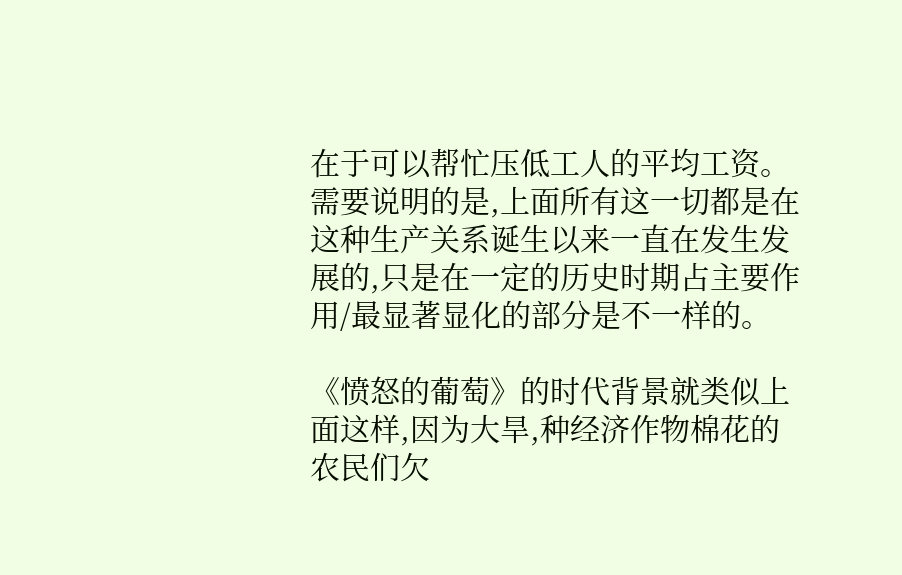在于可以帮忙压低工人的平均工资。
需要说明的是,上面所有这一切都是在这种生产关系诞生以来一直在发生发展的,只是在一定的历史时期占主要作用/最显著显化的部分是不一样的。

《愤怒的葡萄》的时代背景就类似上面这样,因为大旱,种经济作物棉花的农民们欠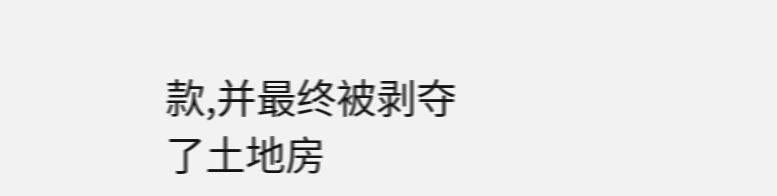款,并最终被剥夺了土地房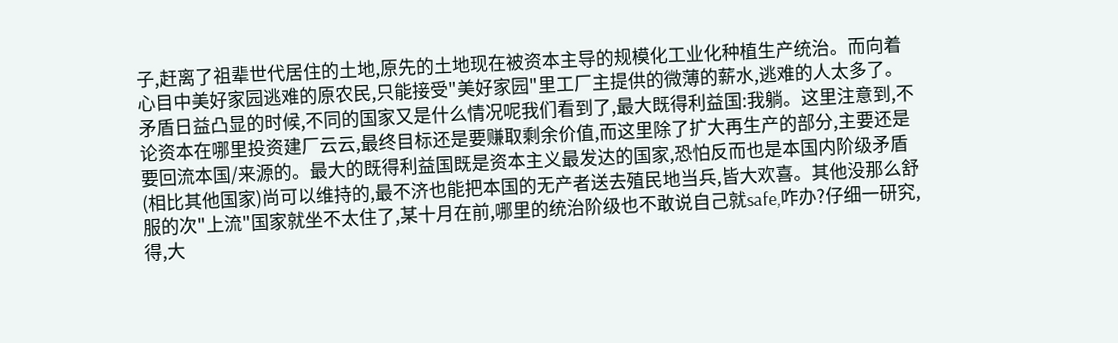子,赶离了祖辈世代居住的土地,原先的土地现在被资本主导的规模化工业化种植生产统治。而向着心目中美好家园逃难的原农民,只能接受"美好家园"里工厂主提供的微薄的薪水,逃难的人太多了。
矛盾日益凸显的时候,不同的国家又是什么情况呢我们看到了,最大既得利益国:我躺。这里注意到,不论资本在哪里投资建厂云云,最终目标还是要赚取剩余价值,而这里除了扩大再生产的部分,主要还是要回流本国/来源的。最大的既得利益国既是资本主义最发达的国家,恐怕反而也是本国内阶级矛盾(相比其他国家)尚可以维持的,最不济也能把本国的无产者送去殖民地当兵,皆大欢喜。其他没那么舒服的次"上流"国家就坐不太住了,某十月在前,哪里的统治阶级也不敢说自己就safe,咋办?仔细一研究,得,大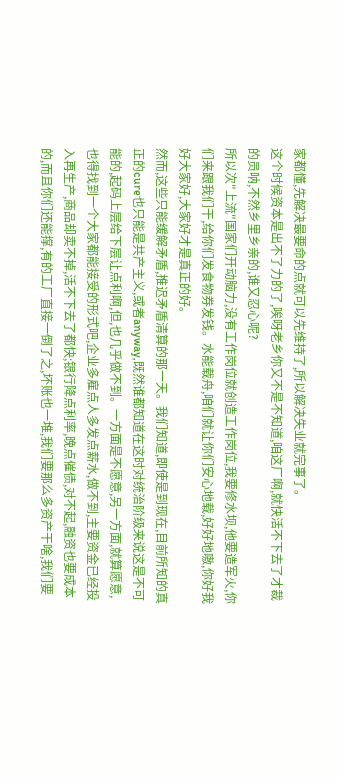家都懂,先解决最要命的点就可以先维持了,所以解决失业就完事了。
这个时候资本是出不了力的了,唉呀老乡你又不是不知道,咱这厂啊,就快活不下去了才裁的员呐,不然乡里乡亲的,谁又忍心呢?
所以次"上流"国家们开动脑力,没有工作岗位就创造工作岗位,我要修水坝,他要造军火,你们来跟我们干,给你们发食物券发钱。水能载舟,咱们就让你们安心地载,好好地嗷,你好我好大家好,大家好才是真正的好。
然而,这些只能缓解矛盾,推迟矛盾清算的那一天。我们知道,即使是到现在,目前所知的真正的cure也只能是共产主义,或者anyway,既然谁都知道在这时对统治阶级来说这是不可能的,起码上层给下层让点利啊,但,也几乎做不到。一方面是不愿意,另一方面,就算愿意,也得找到一个大家都能接受的形式吧,企业多雇点人多发点薪水,做不到,主要资金已经投入再生产,商品却卖不掉,活不下去了都快;银行降点利率,晚点催债,对不起,融资也要成本的,而且你们还能撑,有的工厂直接一倒了之,坏账也一堆,我们要那么多资产干啥,我们要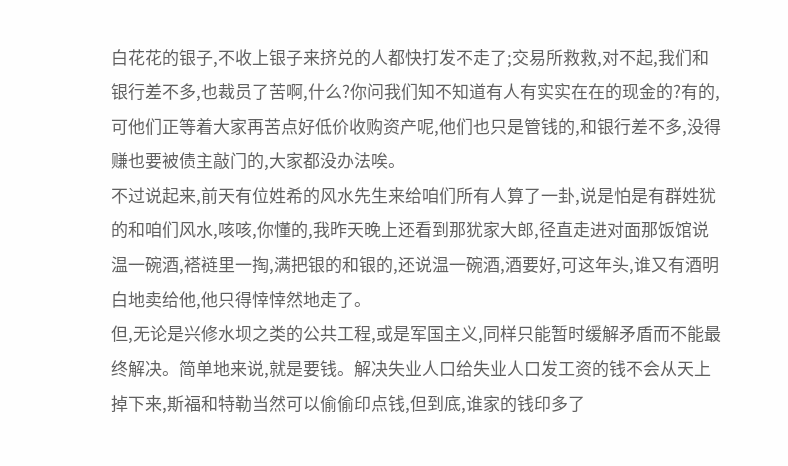白花花的银子,不收上银子来挤兑的人都快打发不走了;交易所救救,对不起,我们和银行差不多,也裁员了苦啊,什么?你问我们知不知道有人有实实在在的现金的?有的,可他们正等着大家再苦点好低价收购资产呢,他们也只是管钱的,和银行差不多,没得赚也要被债主敲门的,大家都没办法唉。
不过说起来,前天有位姓希的风水先生来给咱们所有人算了一卦,说是怕是有群姓犹的和咱们风水,咳咳,你懂的,我昨天晚上还看到那犹家大郎,径直走进对面那饭馆说温一碗酒,褡裢里一掏,满把银的和银的,还说温一碗酒,酒要好,可这年头,谁又有酒明白地卖给他,他只得悻悻然地走了。
但,无论是兴修水坝之类的公共工程,或是军国主义,同样只能暂时缓解矛盾而不能最终解决。简单地来说,就是要钱。解决失业人口给失业人口发工资的钱不会从天上掉下来,斯福和特勒当然可以偷偷印点钱,但到底,谁家的钱印多了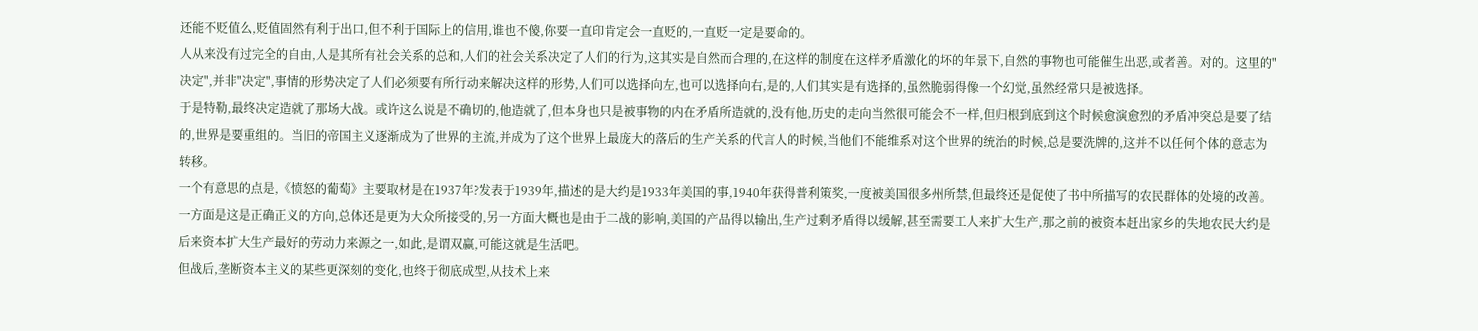还能不贬值么,贬值固然有利于出口,但不利于国际上的信用,谁也不傻,你要一直印肯定会一直贬的,一直贬一定是要命的。
人从来没有过完全的自由,人是其所有社会关系的总和,人们的社会关系决定了人们的行为,这其实是自然而合理的,在这样的制度在这样矛盾激化的坏的年景下,自然的事物也可能催生出恶,或者善。对的。这里的"决定",并非"决定",事情的形势决定了人们必须要有所行动来解决这样的形势,人们可以选择向左,也可以选择向右,是的,人们其实是有选择的,虽然脆弱得像一个幻觉,虽然经常只是被选择。
于是特勒,最终决定造就了那场大战。或许这么说是不确切的,他造就了,但本身也只是被事物的内在矛盾所造就的,没有他,历史的走向当然很可能会不一样,但归根到底到这个时候愈演愈烈的矛盾冲突总是要了结的,世界是要重组的。当旧的帝国主义逐渐成为了世界的主流,并成为了这个世界上最庞大的落后的生产关系的代言人的时候,当他们不能维系对这个世界的统治的时候,总是要洗牌的,这并不以任何个体的意志为转移。
一个有意思的点是,《愤怒的葡萄》主要取材是在1937年?发表于1939年,描述的是大约是1933年美国的事,1940年获得普利策奖,一度被美国很多州所禁,但最终还是促使了书中所描写的农民群体的处境的改善。一方面是这是正确正义的方向,总体还是更为大众所接受的,另一方面大概也是由于二战的影响,美国的产品得以输出,生产过剩矛盾得以缓解,甚至需要工人来扩大生产,那之前的被资本赶出家乡的失地农民大约是后来资本扩大生产最好的劳动力来源之一,如此,是谓双赢,可能这就是生活吧。
但战后,垄断资本主义的某些更深刻的变化,也终于彻底成型,从技术上来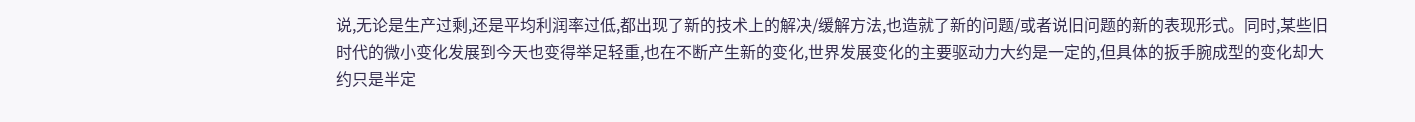说,无论是生产过剩,还是平均利润率过低,都出现了新的技术上的解决/缓解方法,也造就了新的问题/或者说旧问题的新的表现形式。同时,某些旧时代的微小变化发展到今天也变得举足轻重,也在不断产生新的变化,世界发展变化的主要驱动力大约是一定的,但具体的扳手腕成型的变化却大约只是半定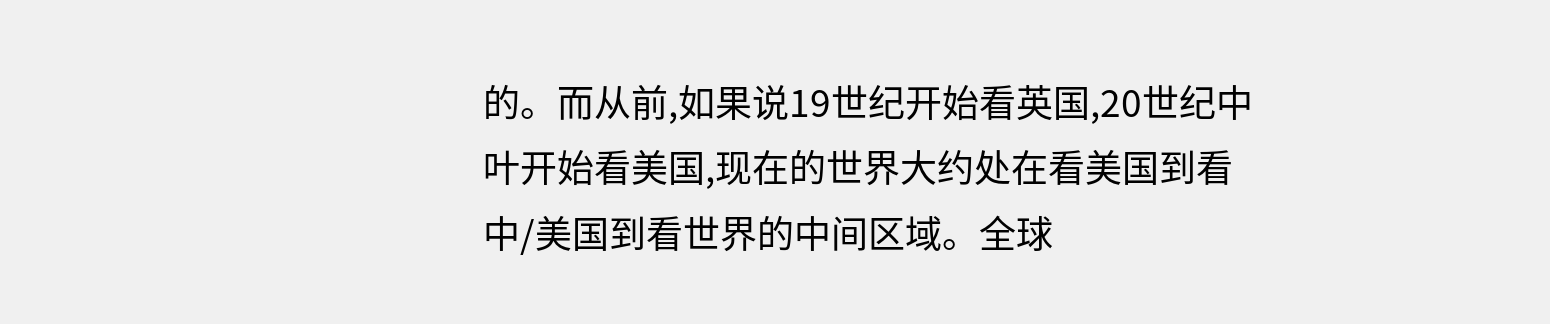的。而从前,如果说19世纪开始看英国,20世纪中叶开始看美国,现在的世界大约处在看美国到看中/美国到看世界的中间区域。全球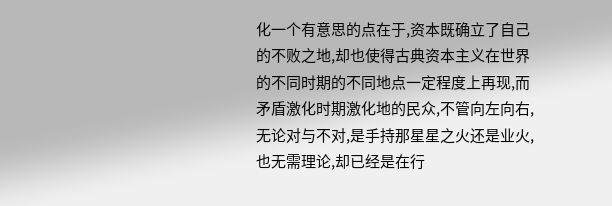化一个有意思的点在于,资本既确立了自己的不败之地,却也使得古典资本主义在世界的不同时期的不同地点一定程度上再现,而矛盾激化时期激化地的民众,不管向左向右,无论对与不对,是手持那星星之火还是业火,也无需理论,却已经是在行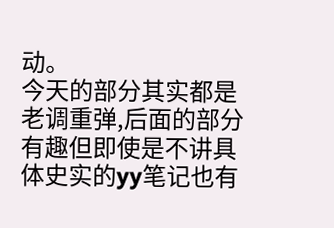动。
今天的部分其实都是老调重弹,后面的部分有趣但即使是不讲具体史实的yy笔记也有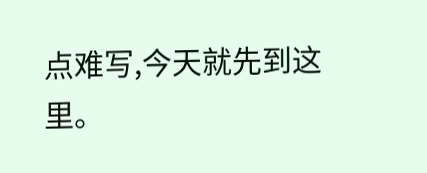点难写,今天就先到这里。